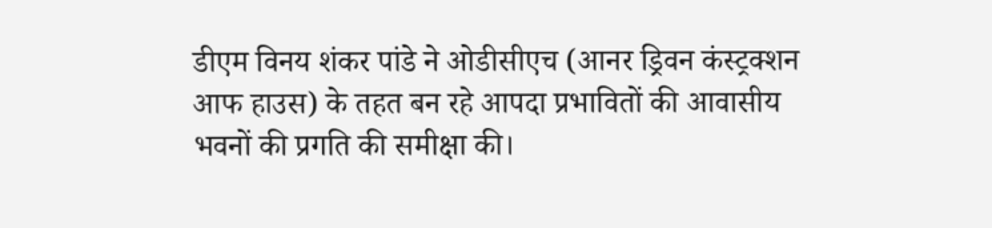डीएम विनय शंकर पांडे ने ओडीसीएच (आनर ड्रिवन कंस्ट्रक्शन आफ हाउस) के तहत बन रहे आपदा प्रभावितों की आवासीय भवनों की प्रगति की समीक्षा की।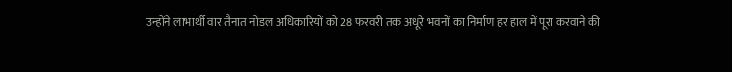उन्होंने लाभार्थी वार तैनात नोडल अधिकारियों को 28 फरवरी तक अधूरे भवनों का निर्माण हर हाल में पूरा करवाने की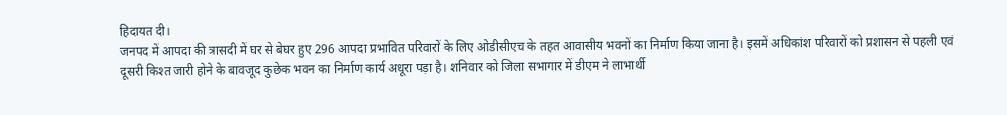हिदायत दी।
जनपद में आपदा की त्रासदी में घर से बेघर हुए 296 आपदा प्रभावित परिवारों के लिए ओडीसीएच के तहत आवासीय भवनों का निर्माण किया जाना है। इसमें अधिकांश परिवारों को प्रशासन से पहली एवं दूसरी किश्त जारी होने के बावजूद कुछेक भवन का निर्माण कार्य अधूरा पड़ा है। शनिवार को जिला सभागार में डीएम ने लाभार्थी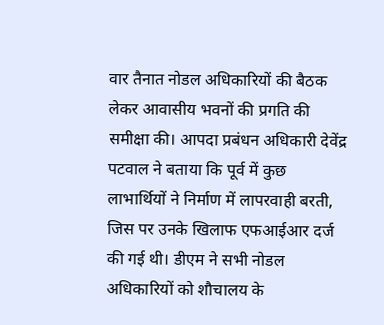वार तैनात नोडल अधिकारियों की बैठक लेकर आवासीय भवनों की प्रगति की समीक्षा की। आपदा प्रबंधन अधिकारी देवेंद्र पटवाल ने बताया कि पूर्व में कुछ लाभार्थियों ने निर्माण में लापरवाही बरती, जिस पर उनके खिलाफ एफआईआर दर्ज की गई थी। डीएम ने सभी नोडल अधिकारियों को शौचालय के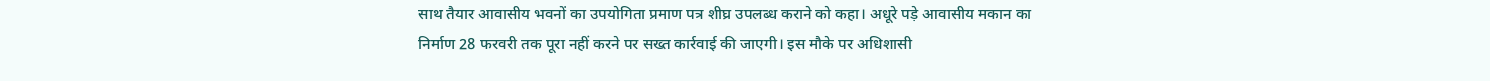साथ तैयार आवासीय भवनों का उपयोगिता प्रमाण पत्र शीघ्र उपलब्ध कराने को कहा। अधूरे पड़े आवासीय मकान का निर्माण 28 फरवरी तक पूरा नहीं करने पर सख्त कार्रवाई की जाएगी। इस मौके पर अधिशासी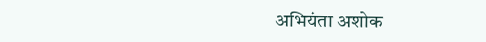अभियंता अशोक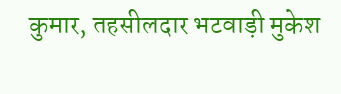कुमार, तहसीलदार भटवाड़ी मुकेश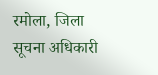रमोला, जिला सूचना अधिकारी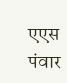एएस पंवार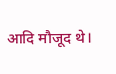आदि मौजूद थे।